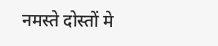नमस्ते दोस्तों मे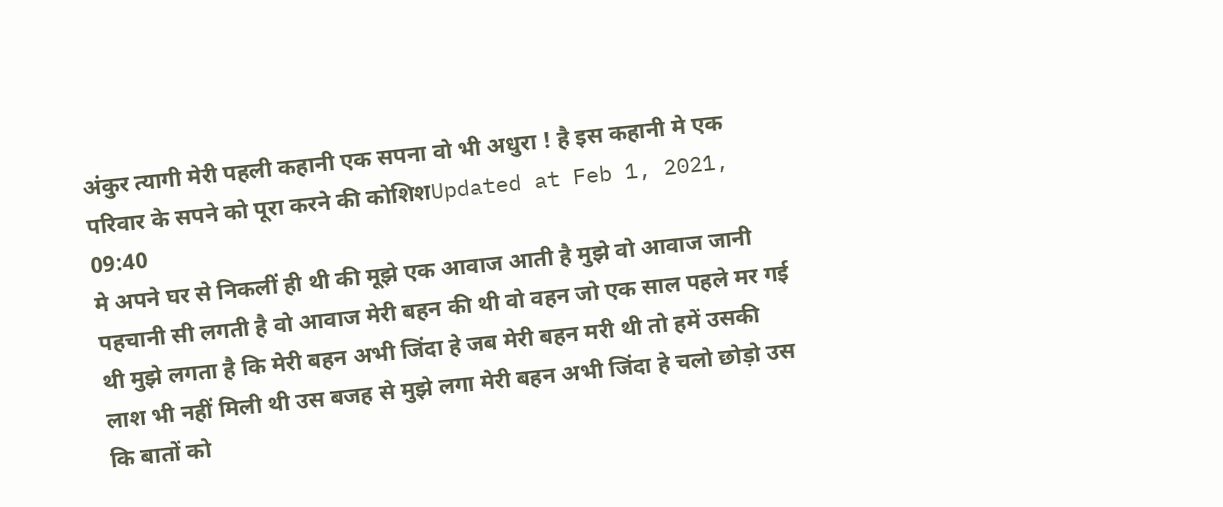अंकुर त्यागी मेरी पहली कहानी एक सपना वो भी अधुरा ! है इस कहानी मे एक परिवार के सपने को पूरा करने की कोशिशUpdated at Feb 1, 2021, 09:40
मे अपने घर से निकलीं ही थी की मूझे एक आवाज आती है मुझे वो आवाज जानी पहचानी सी लगती है वो आवाज मेरी बहन की थी वो वहन जो एक साल पहले मर गई थी मुझे लगता है कि मेरी बहन अभी जिंदा हे जब मेरी बहन मरी थी तो हमें उसकी लाश भी नहीं मिली थी उस बजह से मुझे लगा मेरी बहन अभी जिंदा हे चलो छोड़ो उस कि बातों को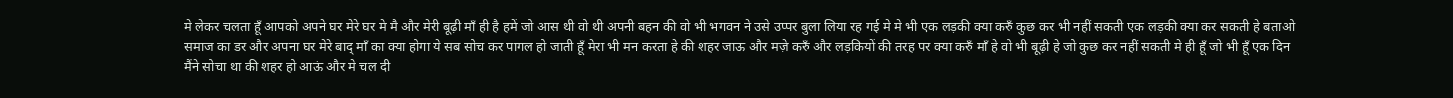मे लेकर चलता हूँ आपको अपने घर मेरे घर मे मै और मेरी बूढ़ी माँ ही है हमें जो आस थी वो थी अपनी बहन की वो भी भगवन ने उसे उप्पर बुला लिया रह गई मे मे भी एक लड़की क्या करुँ कुछ कर भी नहीं सकती एक लड़की क्या कर सकती हे बताओ समाज का डर और अपना घर मेरे बाद् माँ का क्या होगा ये सब सोच कर पागल हो जाती हूँ मेरा भी मन करता हे की शहर जाऊ और मज़े करुँ और लड़कियों की तरह पर क्या करुँ माँ हे वो भी बूढ़ी हे जो कुछ कर नहीं सकती मे ही हूँ जो भी हूँ एक दिन मैंने सोचा था की शहर हो आऊं और मे चल दी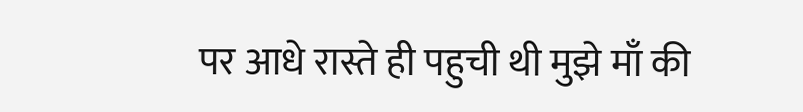पर आधे रास्ते ही पहुची थी मुझे माँ की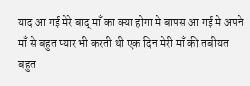याद आ गई मेरे बाद् माँ का क्या होगा मे बापस आ गई मे अपने माँ से बहुत प्यार भी करती थी एक दिन मेरी माँ की तबीयत
बहुत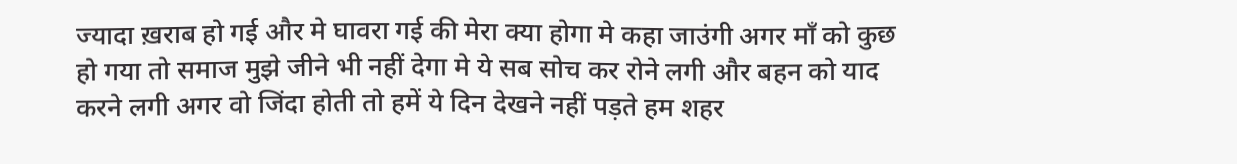ज्यादा ख़राब हो गई और मे घावरा गई की मेरा क्या होगा मे कहा जाउंगी अगर माँ को कुछ हो गया तो समाज मुझे जीने भी नहीं देगा मे ये सब सोच कर रोने लगी और बहन को याद करने लगी अगर वो जिंदा होती तो हमें ये दिन देखने नहीं पड़ते हम शहर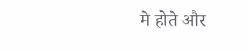मे होते और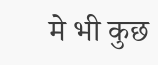मे भी कुछ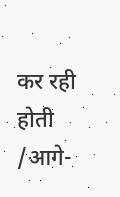कर रही होती /आगे-